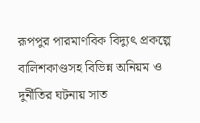রূপপুর পারমাণবিক বিদ্যুৎ প্রকল্পে বালিশকাণ্ডসহ বিভিন্ন অনিয়ম ও দুর্নীতির ঘটনায় সাত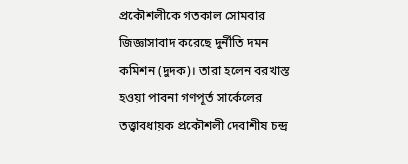প্রকৌশলীকে গতকাল সোমবার জিজ্ঞাসাবাদ করেছে দুর্নীতি দমন কমিশন (দুদক)। তারা হলেন বরখাস্ত হওয়া পাবনা গণপূর্ত সার্কেলের তত্ত্বাবধায়ক প্রকৌশলী দেবাশীষ চন্দ্র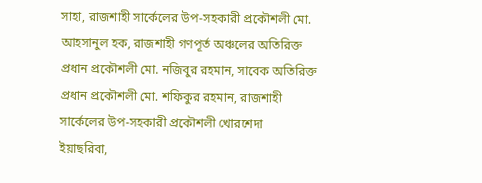সাহা, রাজশাহী সার্কেলের উপ-সহকারী প্রকৌশলী মো. আহসানুল হক, রাজশাহী গণপূর্ত অঞ্চলের অতিরিক্ত প্রধান প্রকৌশলী মো. নজিবুর রহমান, সাবেক অতিরিক্ত প্রধান প্রকৌশলী মো. শফিকুর রহমান, রাজশাহী সার্কেলের উপ-সহকারী প্রকৌশলী খোরশেদা
ইয়াছরিবা,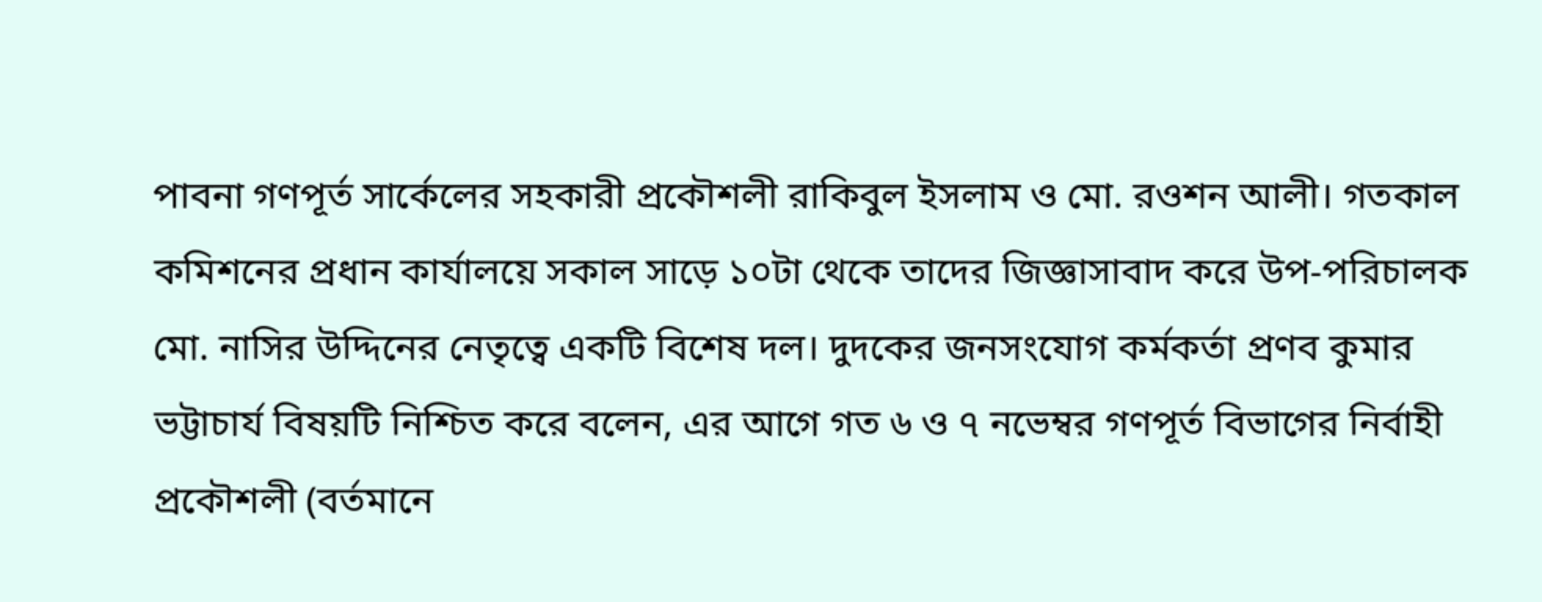পাবনা গণপূর্ত সার্কেলের সহকারী প্রকৌশলী রাকিবুল ইসলাম ও মো. রওশন আলী। গতকাল কমিশনের প্রধান কার্যালয়ে সকাল সাড়ে ১০টা থেকে তাদের জিজ্ঞাসাবাদ করে উপ-পরিচালক মো. নাসির উদ্দিনের নেতৃত্বে একটি বিশেষ দল। দুদকের জনসংযোগ কর্মকর্তা প্রণব কুমার ভট্টাচার্য বিষয়টি নিশ্চিত করে বলেন, এর আগে গত ৬ ও ৭ নভেম্বর গণপূর্ত বিভাগের নির্বাহী প্রকৌশলী (বর্তমানে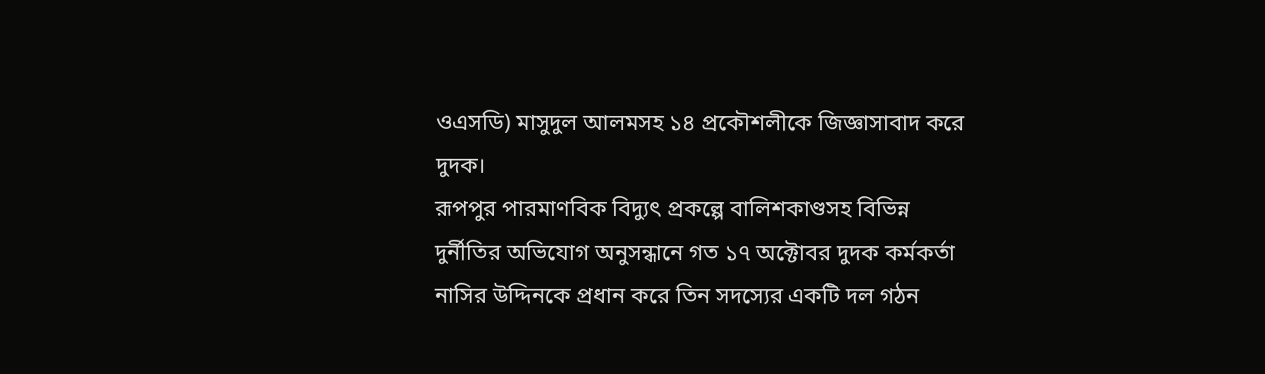ওএসডি) মাসুদুল আলমসহ ১৪ প্রকৌশলীকে জিজ্ঞাসাবাদ করে দুদক।
রূপপুর পারমাণবিক বিদ্যুৎ প্রকল্পে বালিশকাণ্ডসহ বিভিন্ন দুর্নীতির অভিযোগ অনুসন্ধানে গত ১৭ অক্টোবর দুদক কর্মকর্তা নাসির উদ্দিনকে প্রধান করে তিন সদস্যের একটি দল গঠন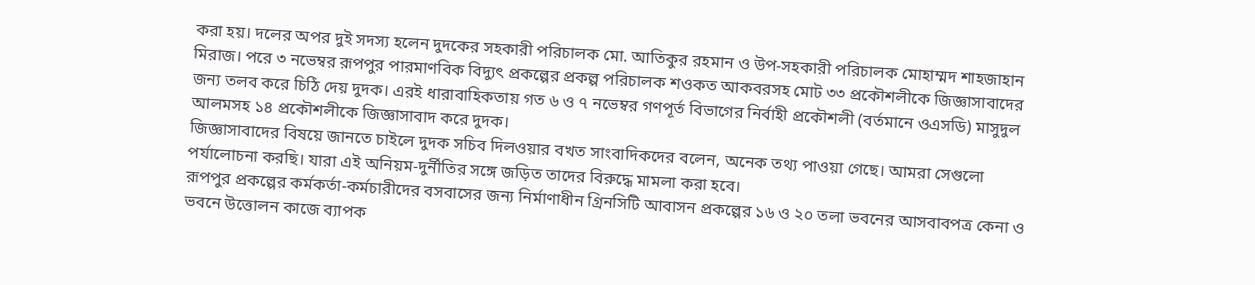করা হয়। দলের অপর দুই সদস্য হলেন দুদকের সহকারী পরিচালক মো. আতিকুর রহমান ও উপ-সহকারী পরিচালক মোহাম্মদ শাহজাহান মিরাজ। পরে ৩ নভেম্বর রূপপুর পারমাণবিক বিদ্যুৎ প্রকল্পের প্রকল্প পরিচালক শওকত আকবরসহ মোট ৩৩ প্রকৌশলীকে জিজ্ঞাসাবাদের জন্য তলব করে চিঠি দেয় দুদক। এরই ধারাবাহিকতায় গত ৬ ও ৭ নভেম্বর গণপূর্ত বিভাগের নির্বাহী প্রকৌশলী (বর্তমানে ওএসডি) মাসুদুল আলমসহ ১৪ প্রকৌশলীকে জিজ্ঞাসাবাদ করে দুদক।
জিজ্ঞাসাবাদের বিষয়ে জানতে চাইলে দুদক সচিব দিলওয়ার বখত সাংবাদিকদের বলেন, অনেক তথ্য পাওয়া গেছে। আমরা সেগুলো পর্যালোচনা করছি। যারা এই অনিয়ম-দুর্নীতির সঙ্গে জড়িত তাদের বিরুদ্ধে মামলা করা হবে।
রূপপুর প্রকল্পের কর্মকর্তা-কর্মচারীদের বসবাসের জন্য নির্মাণাধীন গ্রিনসিটি আবাসন প্রকল্পের ১৬ ও ২০ তলা ভবনের আসবাবপত্র কেনা ও ভবনে উত্তোলন কাজে ব্যাপক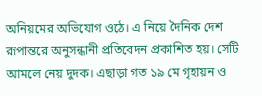অনিয়মের অভিযোগ ওঠে। এ নিয়ে দৈনিক দেশ রূপান্তরে অনুসন্ধানী প্রতিবেদন প্রকাশিত হয়। সেটি আমলে নেয় দুদক। এছাড়া গত ১৯ মে গৃহায়ন ও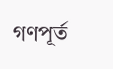গণপূর্ত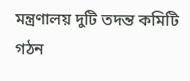মন্ত্রণালয় দুটি তদন্ত কমিটি গঠন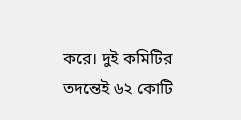করে। দুই কমিটির তদন্তেই ৬২ কোটি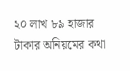২০ লাখ ৮৯ হাজার টাকার অনিয়মের কথা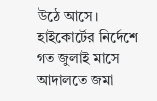উঠে আসে। হাইকোর্টের নির্দেশে গত জুলাই মাসে আদালতে জমা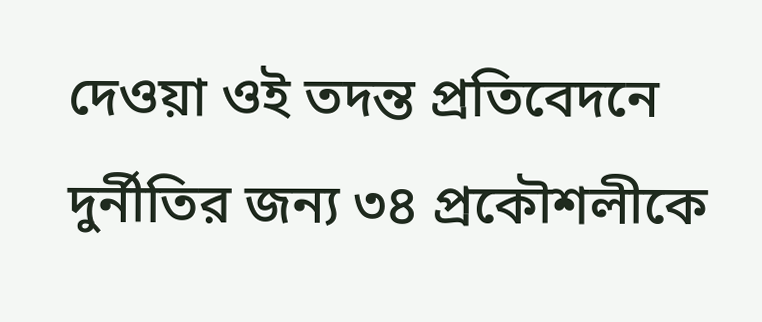দেওয়া ওই তদন্ত প্রতিবেদনে দুর্নীতির জন্য ৩৪ প্রকৌশলীকে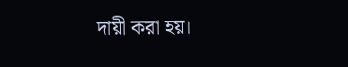দায়ী করা হয়।